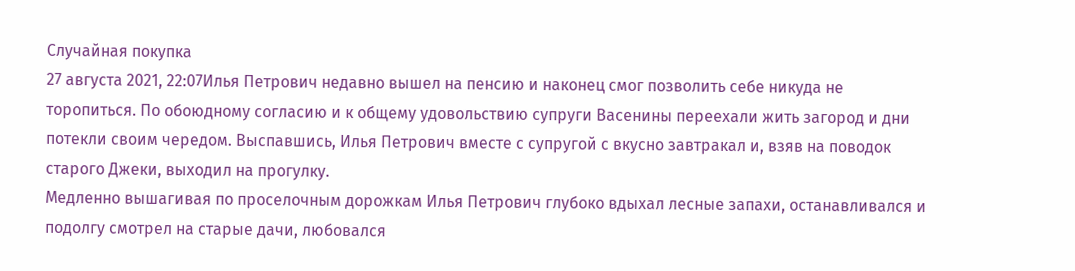Случайная покупка
27 августа 2021, 22:07Илья Петрович недавно вышел на пенсию и наконец смог позволить себе никуда не торопиться. По обоюдному согласию и к общему удовольствию супруги Васенины переехали жить загород и дни потекли своим чередом. Выспавшись, Илья Петрович вместе с супругой с вкусно завтракал и, взяв на поводок старого Джеки, выходил на прогулку.
Медленно вышагивая по проселочным дорожкам Илья Петрович глубоко вдыхал лесные запахи, останавливался и подолгу смотрел на старые дачи, любовался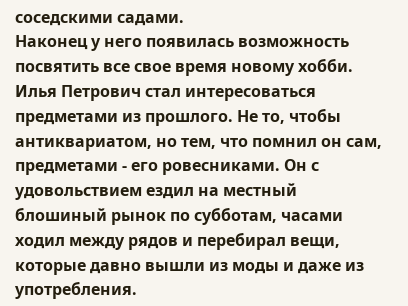соседскими садами.
Наконец у него появилась возможность посвятить все свое время новому хобби. Илья Петрович стал интересоваться предметами из прошлого. Не то, чтобы антиквариатом, но тем, что помнил он сам, предметами - его ровесниками. Он с удовольствием ездил на местный блошиный рынок по субботам, часами ходил между рядов и перебирал вещи, которые давно вышли из моды и даже из употребления.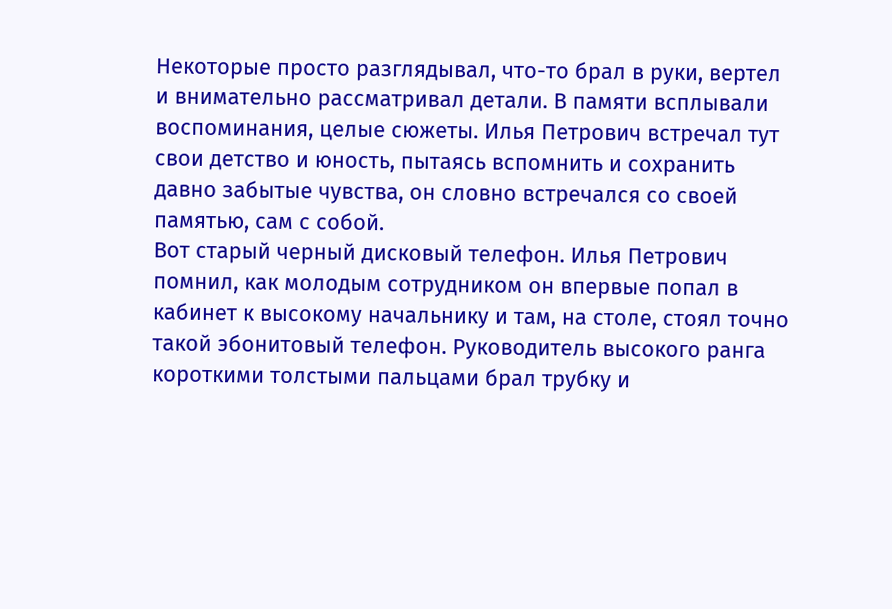Некоторые просто разглядывал, что-то брал в руки, вертел и внимательно рассматривал детали. В памяти всплывали воспоминания, целые сюжеты. Илья Петрович встречал тут свои детство и юность, пытаясь вспомнить и сохранить давно забытые чувства, он словно встречался со своей памятью, сам с собой.
Вот старый черный дисковый телефон. Илья Петрович помнил, как молодым сотрудником он впервые попал в кабинет к высокому начальнику и там, на столе, стоял точно такой эбонитовый телефон. Руководитель высокого ранга короткими толстыми пальцами брал трубку и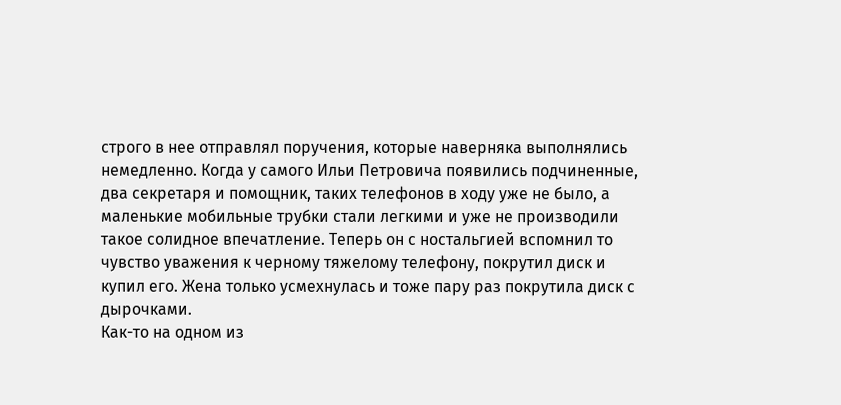строго в нее отправлял поручения, которые наверняка выполнялись немедленно. Когда у самого Ильи Петровича появились подчиненные, два секретаря и помощник, таких телефонов в ходу уже не было, а маленькие мобильные трубки стали легкими и уже не производили такое солидное впечатление. Теперь он с ностальгией вспомнил то чувство уважения к черному тяжелому телефону, покрутил диск и купил его. Жена только усмехнулась и тоже пару раз покрутила диск с дырочками.
Как-то на одном из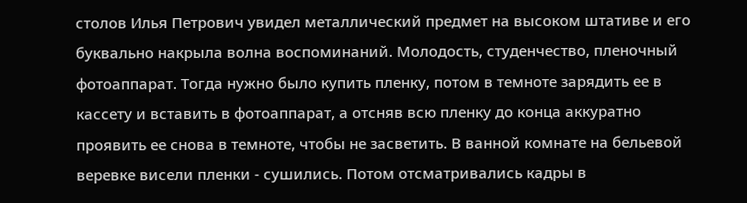столов Илья Петрович увидел металлический предмет на высоком штативе и его буквально накрыла волна воспоминаний. Молодость, студенчество, пленочный фотоаппарат. Тогда нужно было купить пленку, потом в темноте зарядить ее в кассету и вставить в фотоаппарат, а отсняв всю пленку до конца аккуратно проявить ее снова в темноте, чтобы не засветить. В ванной комнате на бельевой веревке висели пленки - сушились. Потом отсматривались кадры в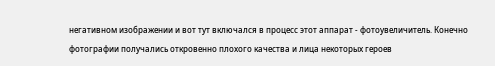негативном изображении и вот тут включался в процесс этот аппарат - фотоувеличитель. Конечно фотографии получались откровенно плохого качества и лица некоторых героев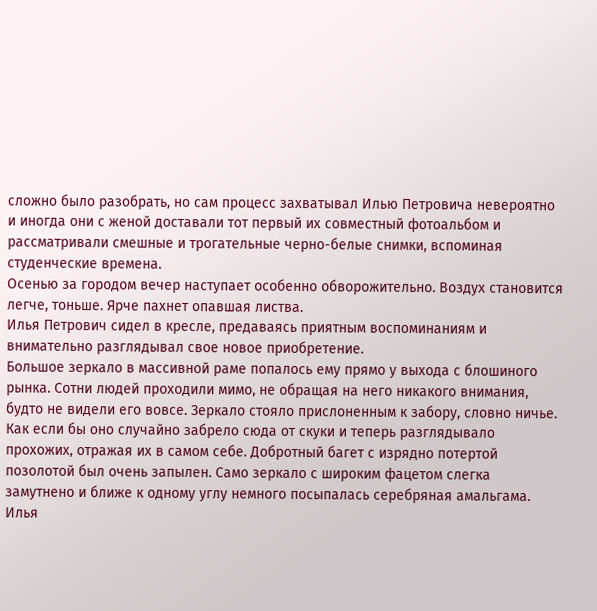сложно было разобрать, но сам процесс захватывал Илью Петровича невероятно и иногда они с женой доставали тот первый их совместный фотоальбом и рассматривали смешные и трогательные черно-белые снимки, вспоминая студенческие времена.
Осенью за городом вечер наступает особенно обворожительно. Воздух становится легче, тоньше. Ярче пахнет опавшая листва.
Илья Петрович сидел в кресле, предаваясь приятным воспоминаниям и внимательно разглядывал свое новое приобретение.
Большое зеркало в массивной раме попалось ему прямо у выхода с блошиного рынка. Сотни людей проходили мимо, не обращая на него никакого внимания, будто не видели его вовсе. Зеркало стояло прислоненным к забору, словно ничье. Как если бы оно случайно забрело сюда от скуки и теперь разглядывало прохожих, отражая их в самом себе. Добротный багет с изрядно потертой позолотой был очень запылен. Само зеркало с широким фацетом слегка замутнено и ближе к одному углу немного посыпалась серебряная амальгама. Илья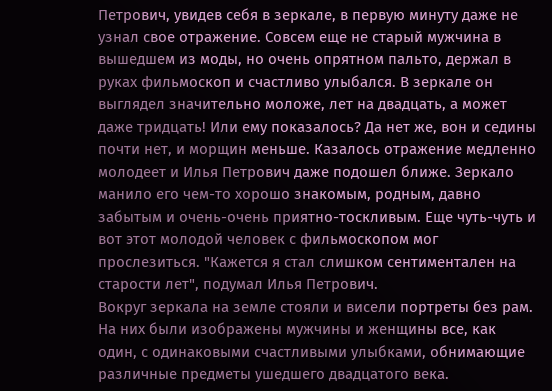Петрович, увидев себя в зеркале, в первую минуту даже не узнал свое отражение. Совсем еще не старый мужчина в вышедшем из моды, но очень опрятном пальто, держал в руках фильмоскоп и счастливо улыбался. В зеркале он выглядел значительно моложе, лет на двадцать, а может даже тридцать! Или ему показалось? Да нет же, вон и седины почти нет, и морщин меньше. Казалось отражение медленно молодеет и Илья Петрович даже подошел ближе. Зеркало манило его чем-то хорошо знакомым, родным, давно забытым и очень-очень приятно-тоскливым. Еще чуть-чуть и вот этот молодой человек с фильмоскопом мог прослезиться. "Кажется я стал слишком сентиментален на старости лет", подумал Илья Петрович.
Вокруг зеркала на земле стояли и висели портреты без рам. На них были изображены мужчины и женщины все, как один, с одинаковыми счастливыми улыбками, обнимающие различные предметы ушедшего двадцатого века.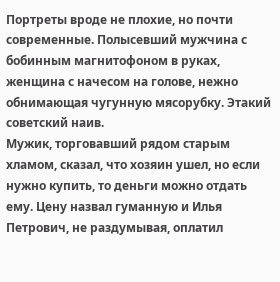Портреты вроде не плохие, но почти современные. Полысевший мужчина с бобинным магнитофоном в руках, женщина с начесом на голове, нежно обнимающая чугунную мясорубку. Этакий советский наив.
Мужик, торговавший рядом старым хламом, сказал, что хозяин ушел, но если нужно купить, то деньги можно отдать ему. Цену назвал гуманную и Илья Петрович, не раздумывая, оплатил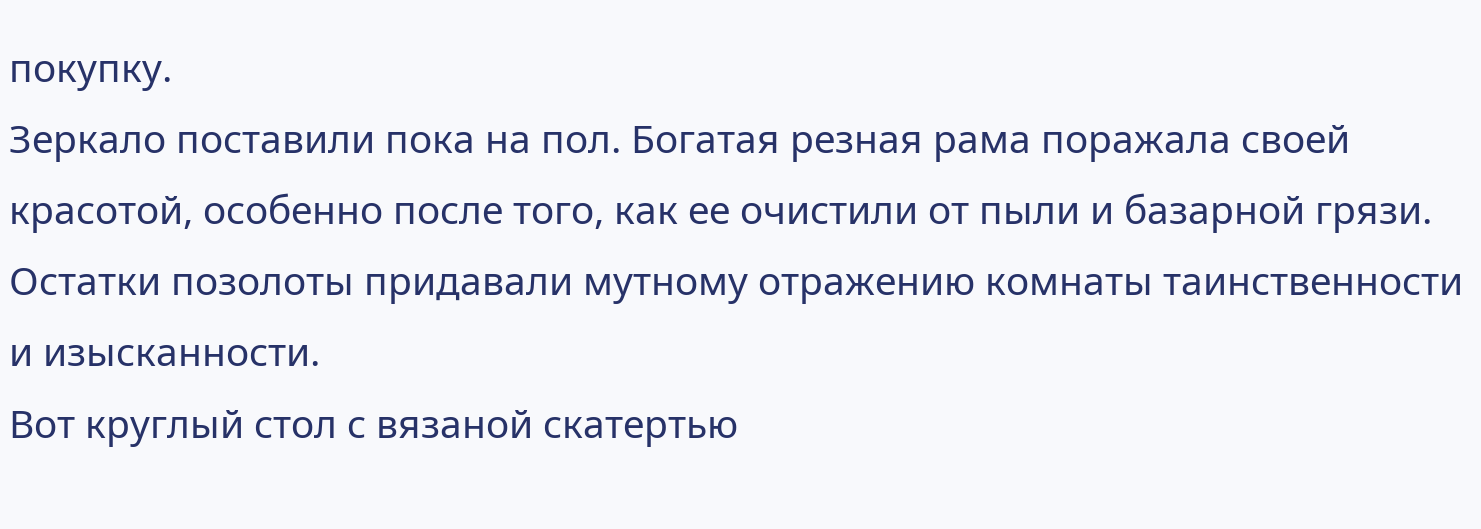покупку.
Зеркало поставили пока на пол. Богатая резная рама поражала своей красотой, особенно после того, как ее очистили от пыли и базарной грязи. Остатки позолоты придавали мутному отражению комнаты таинственности и изысканности.
Вот круглый стол с вязаной скатертью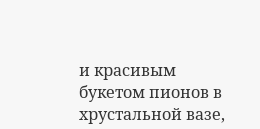и красивым букетом пионов в хрустальной вазе,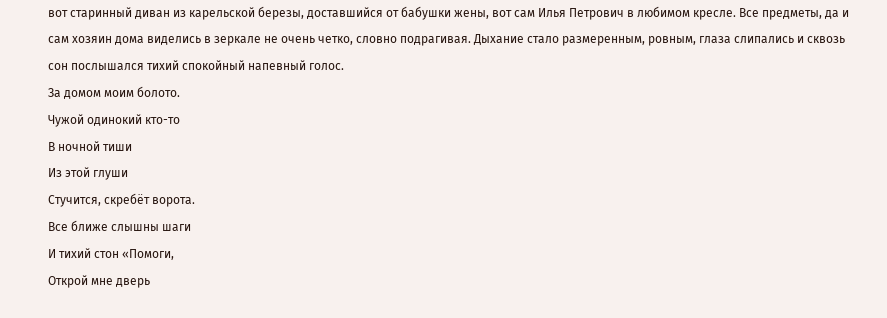вот старинный диван из карельской березы, доставшийся от бабушки жены, вот сам Илья Петрович в любимом кресле. Все предметы, да и сам хозяин дома виделись в зеркале не очень четко, словно подрагивая. Дыхание стало размеренным, ровным, глаза слипались и сквозь сон послышался тихий спокойный напевный голос.
За домом моим болото.
Чужой одинокий кто-то
В ночной тиши
Из этой глуши
Стучится, скребёт ворота.
Все ближе слышны шаги
И тихий стон «Помоги,
Открой мне дверь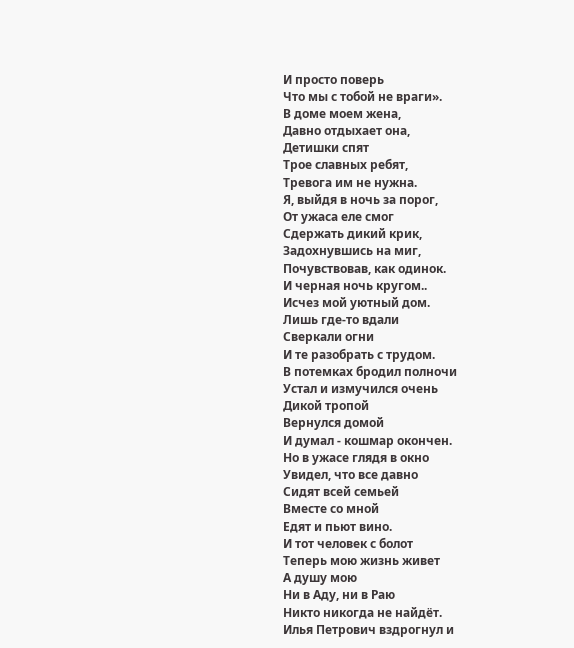И просто поверь
Что мы с тобой не враги».
В доме моем жена,
Давно отдыхает она,
Детишки спят
Трое славных ребят,
Тревога им не нужна.
Я, выйдя в ночь за порог,
От ужаса еле смог
Сдержать дикий крик,
Задохнувшись на миг,
Почувствовав, как одинок.
И черная ночь кругом..
Исчез мой уютный дом.
Лишь где-то вдали
Сверкали огни
И те разобрать с трудом.
В потемках бродил полночи
Устал и измучился очень
Дикой тропой
Вернулся домой
И думал - кошмар окончен.
Но в ужасе глядя в окно
Увидел, что все давно
Сидят всей семьей
Вместе со мной
Едят и пьют вино.
И тот человек с болот
Теперь мою жизнь живет
А душу мою
Ни в Аду, ни в Раю
Никто никогда не найдёт.
Илья Петрович вздрогнул и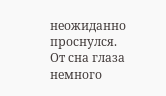неожиданно проснулся.
От сна глаза немного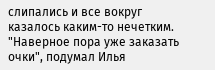слипались и все вокруг казалось каким-то нечетким. "Наверное пора уже заказать очки", подумал Илья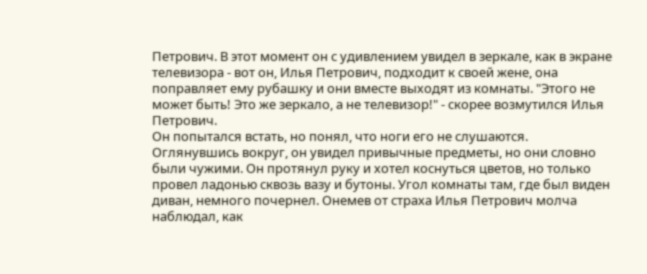Петрович. В этот момент он с удивлением увидел в зеркале, как в экране телевизора - вот он, Илья Петрович, подходит к своей жене, она поправляет ему рубашку и они вместе выходят из комнаты. "Этого не может быть! Это же зеркало, а не телевизор!" - скорее возмутился Илья Петрович.
Он попытался встать, но понял, что ноги его не слушаются.
Оглянувшись вокруг, он увидел привычные предметы, но они словно были чужими. Он протянул руку и хотел коснуться цветов, но только провел ладонью сквозь вазу и бутоны. Угол комнаты там, где был виден диван, немного почернел. Онемев от страха Илья Петрович молча наблюдал, как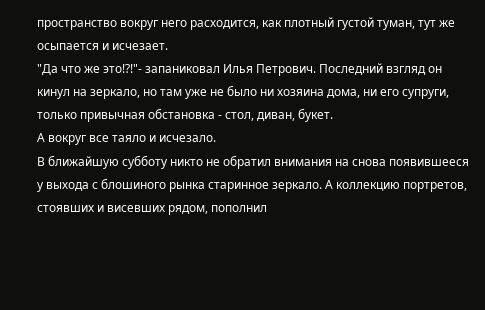пространство вокруг него расходится, как плотный густой туман, тут же осыпается и исчезает.
"Да что же это!?!"- запаниковал Илья Петрович. Последний взгляд он кинул на зеркало, но там уже не было ни хозяина дома, ни его супруги, только привычная обстановка - стол, диван, букет.
А вокруг все таяло и исчезало.
В ближайшую субботу никто не обратил внимания на снова появившееся у выхода с блошиного рынка старинное зеркало. А коллекцию портретов, стоявших и висевших рядом, пополнил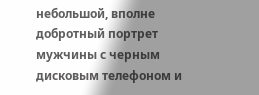небольшой, вполне добротный портрет мужчины с черным дисковым телефоном и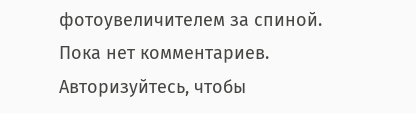фотоувеличителем за спиной.
Пока нет комментариев. Авторизуйтесь, чтобы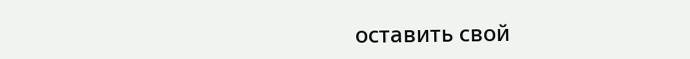оставить свой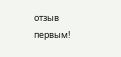отзыв первым!